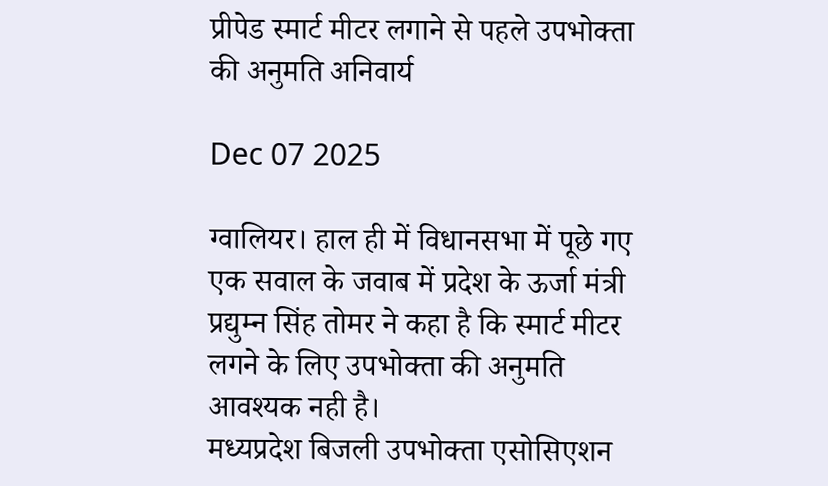प्रीपेड स्मार्ट मीटर लगाने से पहले उपभोक्ता की अनुमति अनिवार्य

Dec 07 2025

ग्वालियर। हाल ही में विधानसभा में पूछे गए एक सवाल के जवाब में प्रदेश के ऊर्जा मंत्री प्रद्युम्न सिंह तोमर ने कहा है कि स्मार्ट मीटर लगने के लिए उपभोक्ता की अनुमति आवश्यक नही है।
मध्यप्रदेश बिजली उपभोक्ता एसोसिएशन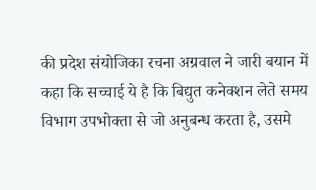की प्रदेश संयोजिका रचना अग्रवाल ने जारी बयान में कहा कि सच्चाई ये है कि बिद्युत कनेक्शन लेते समय विभाग उपभोक्ता से जो अनुबन्ध करता है, उसमे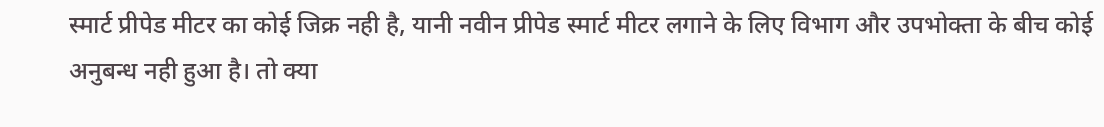स्मार्ट प्रीपेड मीटर का कोई जिक्र नही है, यानी नवीन प्रीपेड स्मार्ट मीटर लगाने के लिए विभाग और उपभोक्ता के बीच कोई अनुबन्ध नही हुआ है। तो क्या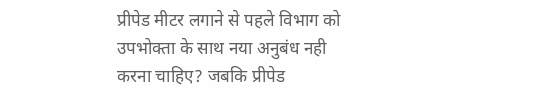प्रीपेड मीटर लगाने से पहले विभाग को उपभोक्ता के साथ नया अनुबंध नही करना चाहिए? जबकि प्रीपेड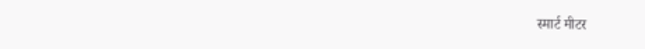स्मार्ट मीटर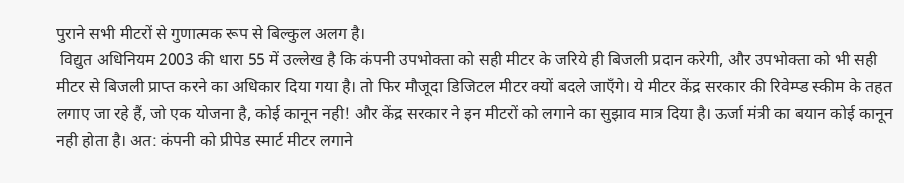पुराने सभी मीटरों से गुणात्मक रूप से बिल्कुल अलग है।
 विद्युत अधिनियम 2003 की धारा 55 में उल्लेख है कि कंपनी उपभोक्ता को सही मीटर के जरिये ही बिजली प्रदान करेगी, और उपभोक्ता को भी सही मीटर से बिजली प्राप्त करने का अधिकार दिया गया है। तो फिर मौजूदा डिजिटल मीटर क्यों बदले जाएँगे। ये मीटर केंद्र सरकार की रिवेम्प्ड स्कीम के तहत लगाए जा रहे हैं, जो एक योजना है, कोई कानून नही! और केंद्र सरकार ने इन मीटरों को लगाने का सुझाव मात्र दिया है। ऊर्जा मंत्री का बयान कोई कानून नही होता है। अत: कंपनी को प्रीपेड स्मार्ट मीटर लगाने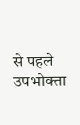से पहले उपभोक्ता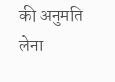की अनुमति लेना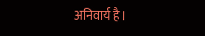अनिवार्य है।